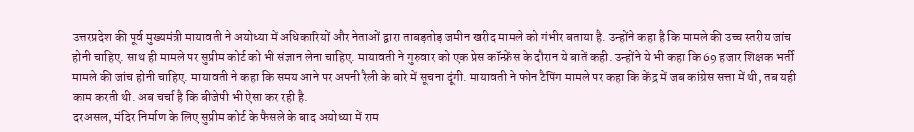उत्तरप्रदेश की पूर्व मुख्यमंत्री मायावती ने अयोध्या में अधिकारियों और नेताओं द्वारा ताबड़तोड़ जमीन खरीद मामले को गंभीर बताया है. उन्होंने कहा है कि मामले की उच्च स्तरीय जांच होनी चाहिए. साथ ही मामले पर सुप्रीम कोर्ट को भी संज्ञान लेना चाहिए. मायावती ने गुरुवार को एक प्रेस कॉन्फ्रेंस के दौरान ये बातें कही. उन्होंने ये भी कहा कि 69 हजार शिक्षक भर्ती मामले की जांच होनी चाहिए. मायावती ने कहा कि समय आने पर अपनी रैली के बारे में सूचना दूंगी. मायावती ने फोन टैपिंग मामले पर कहा कि केंद्र में जब कांग्रेस सत्ता में थी, तब यही काम करती थी. अब चर्चा है कि बीजेपी भी ऐसा कर रही है.
दरअसल, मंदिर निर्माण के लिए सुप्रीम कोर्ट के फैसले के बाद अयोध्या में राम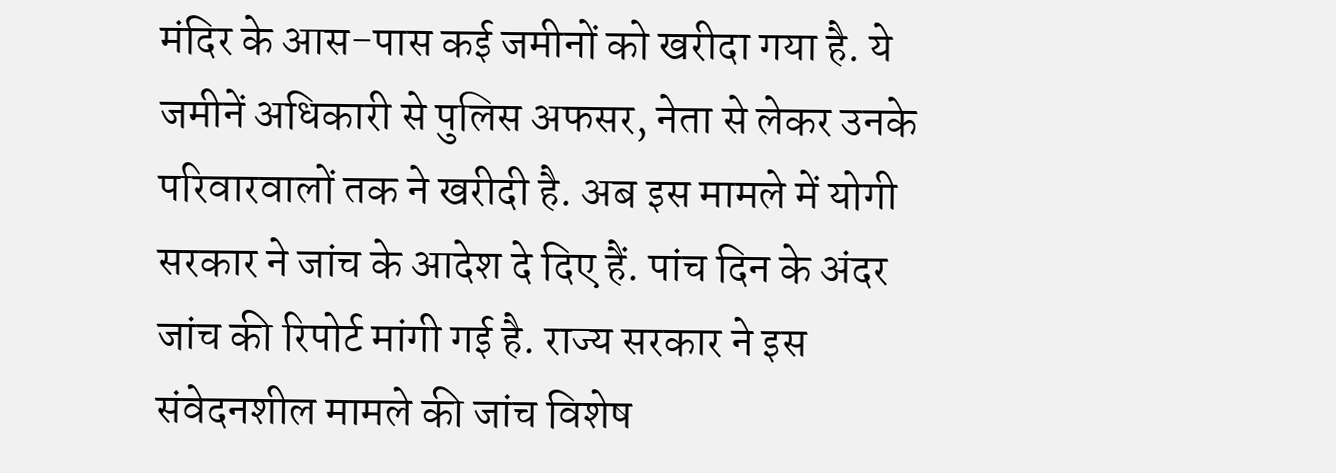मंदिर के आस-पास कई जमीनों को खरीदा गया है. ये जमीनें अधिकारी से पुलिस अफसर, नेता से लेकर उनके परिवारवालों तक ने खरीदी है. अब इस मामले में योगी सरकार ने जांच के आदेश दे दिए हैं. पांच दिन के अंदर जांच की रिपोर्ट मांगी गई है. राज्य सरकार ने इस संवेदनशील मामले की जांच विशेष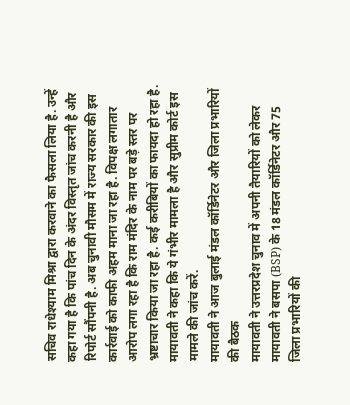सचिव राधेश्याम मिश्रा द्वारा करवाने का फैसला लिया है. उन्हें कहा गया है कि पांच दिन के अंदर विस्तृत जांच करनी है और रिपोर्ट सौंपनी है. अब चुनावी मौसम में राज्य सरकार की इस कार्रवाई को काफी अहम माना जा रहा है. विपक्ष लगातार आरोप लगा रहा है कि राम मंदिर के नाम पर बड़े स्तर पर भ्रष्टाचार किया जा रहा है. कई करीबियों का फायदा हो रहा है. मायावती ने कहा कि ये गंभीर मामला है और सुप्रीम कोर्ट इस मामले की जांच करें.
मायावती ने आज बुलाई मंडल कॉर्डिनेटर और जिला प्रभारियों की बैठक
मायावती ने उत्तरप्रदेश चुनाव में अपनी तैयारियों को लेकर मायावती ने बसपा (BSP) के 18 मंडल कॉर्डिनेटर और 75 जिला प्रभारियों की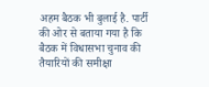अहम बैठक भी बुलाई है. पार्टी की ओर से बताया गया है कि बैठक में विधासभा चुनाव की तैयारियों की समीक्षा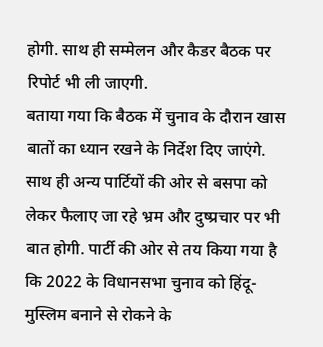होगी. साथ ही सम्मेलन और कैडर बैठक पर रिपोर्ट भी ली जाएगी.
बताया गया कि बैठक में चुनाव के दौरान खास बातों का ध्यान रखने के निर्देश दिए जाएंगे. साथ ही अन्य पार्टियों की ओर से बसपा को लेकर फैलाए जा रहे भ्रम और दुष्प्रचार पर भी बात होगी. पार्टी की ओर से तय किया गया है कि 2022 के विधानसभा चुनाव को हिंदू-मुस्लिम बनाने से रोकने के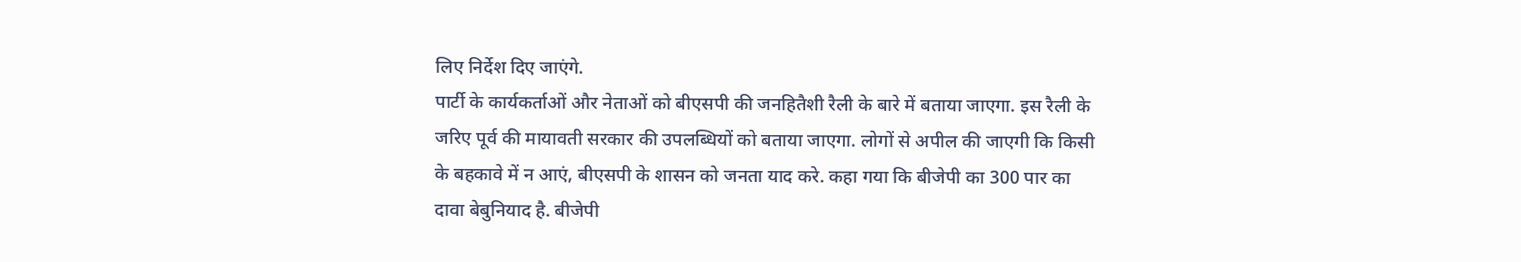लिए निर्देश दिए जाएंगे.
पार्टी के कार्यकर्ताओं और नेताओं को बीएसपी की जनहितैशी रैली के बारे में बताया जाएगा. इस रैली के जरिए पूर्व की मायावती सरकार की उपलब्धियों को बताया जाएगा. लोगों से अपील की जाएगी कि किसी के बहकावे में न आएं, बीएसपी के शासन को जनता याद करे. कहा गया कि बीजेपी का 300 पार का दावा बेबुनियाद है. बीजेपी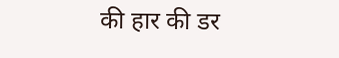की हार की डर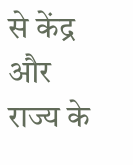से केंद्र और राज्य के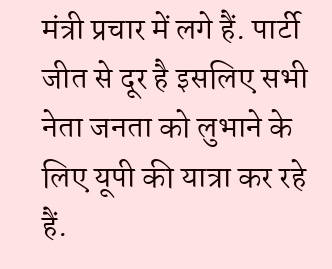मंत्री प्रचार में लगे हैं. पार्टी जीत से दूर है इसलिए सभी नेता जनता को लुभाने के लिए यूपी की यात्रा कर रहे हैं.